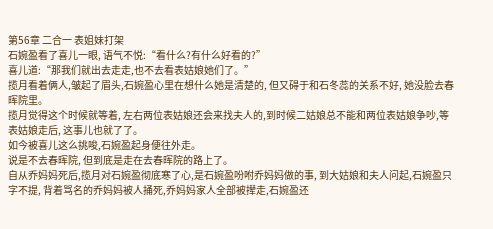第56章 二合一 表姐妹打架
石婉盈看了喜儿一眼, 语气不悦:“看什么?有什么好看的?”
喜儿道:“那我们就出去走走,也不去看表姑娘她们了。”
揽月看着俩人,皱起了眉头,石婉盈心里在想什么她是清楚的, 但又碍于和石冬蕊的关系不好, 她没脸去春晖院里。
揽月觉得这个时候就等着, 左右两位表姑娘还会来找夫人的,到时候二姑娘总不能和两位表姑娘争吵,等表姑娘走后, 这事儿也就了了。
如今被喜儿这么挑唆,石婉盈起身便往外走。
说是不去春晖院, 但到底是走在去春晖院的路上了。
自从乔妈妈死后,揽月对石婉盈彻底寒了心,是石婉盈吩咐乔妈妈做的事, 到大姑娘和夫人问起,石婉盈只字不提, 背着骂名的乔妈妈被人捅死,乔妈妈家人全部被撵走,石婉盈还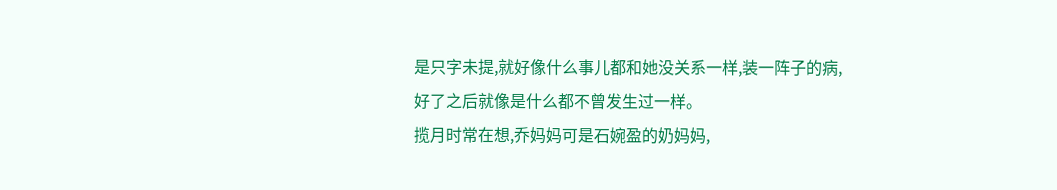是只字未提,就好像什么事儿都和她没关系一样,装一阵子的病, 好了之后就像是什么都不曾发生过一样。
揽月时常在想,乔妈妈可是石婉盈的奶妈妈,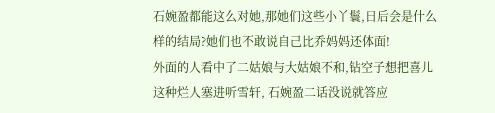石婉盈都能这么对她,那她们这些小丫鬟,日后会是什么样的结局?她们也不敢说自己比乔妈妈还体面!
外面的人看中了二姑娘与大姑娘不和,钻空子想把喜儿这种烂人塞进听雪轩, 石婉盈二话没说就答应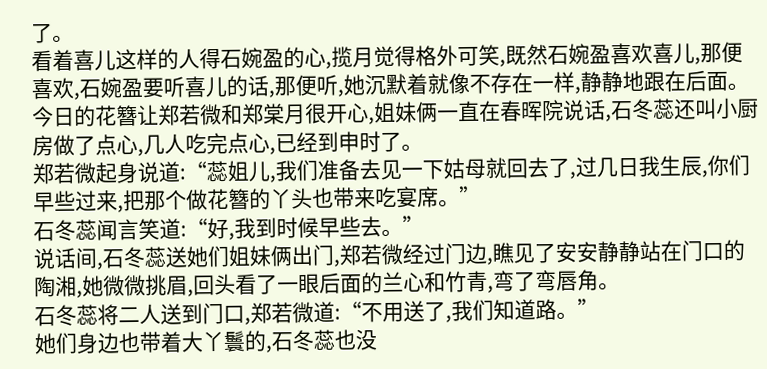了。
看着喜儿这样的人得石婉盈的心,揽月觉得格外可笑,既然石婉盈喜欢喜儿,那便喜欢,石婉盈要听喜儿的话,那便听,她沉默着就像不存在一样,静静地跟在后面。
今日的花簪让郑若微和郑棠月很开心,姐妹俩一直在春晖院说话,石冬蕊还叫小厨房做了点心,几人吃完点心,已经到申时了。
郑若微起身说道:“蕊姐儿,我们准备去见一下姑母就回去了,过几日我生辰,你们早些过来,把那个做花簪的丫头也带来吃宴席。”
石冬蕊闻言笑道:“好,我到时候早些去。”
说话间,石冬蕊送她们姐妹俩出门,郑若微经过门边,瞧见了安安静静站在门口的陶湘,她微微挑眉,回头看了一眼后面的兰心和竹青,弯了弯唇角。
石冬蕊将二人送到门口,郑若微道:“不用送了,我们知道路。”
她们身边也带着大丫鬟的,石冬蕊也没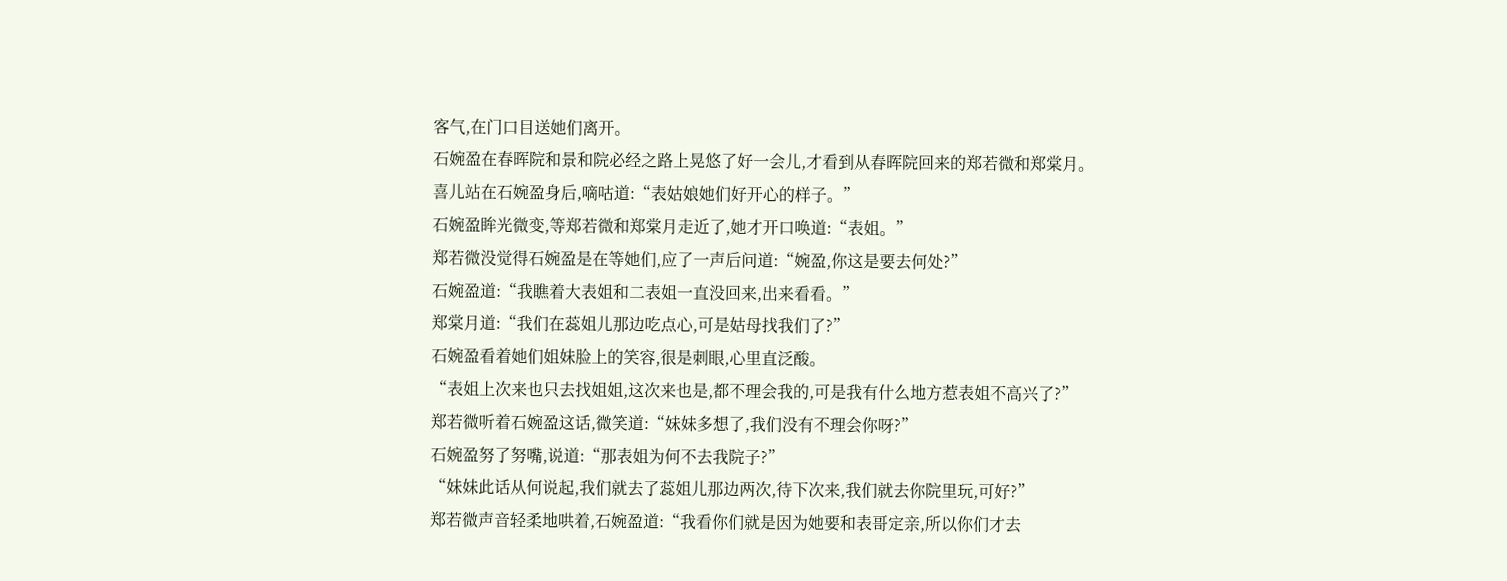客气,在门口目送她们离开。
石婉盈在春晖院和景和院必经之路上晃悠了好一会儿,才看到从春晖院回来的郑若微和郑棠月。
喜儿站在石婉盈身后,嘀咕道:“表姑娘她们好开心的样子。”
石婉盈眸光微变,等郑若微和郑棠月走近了,她才开口唤道:“表姐。”
郑若微没觉得石婉盈是在等她们,应了一声后问道:“婉盈,你这是要去何处?”
石婉盈道:“我瞧着大表姐和二表姐一直没回来,出来看看。”
郑棠月道:“我们在蕊姐儿那边吃点心,可是姑母找我们了?”
石婉盈看着她们姐妹脸上的笑容,很是刺眼,心里直泛酸。
“表姐上次来也只去找姐姐,这次来也是,都不理会我的,可是我有什么地方惹表姐不高兴了?”
郑若微听着石婉盈这话,微笑道:“妹妹多想了,我们没有不理会你呀?”
石婉盈努了努嘴,说道:“那表姐为何不去我院子?”
“妹妹此话从何说起,我们就去了蕊姐儿那边两次,待下次来,我们就去你院里玩,可好?”
郑若微声音轻柔地哄着,石婉盈道:“我看你们就是因为她要和表哥定亲,所以你们才去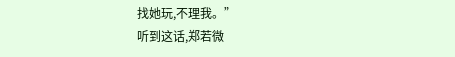找她玩,不理我。”
听到这话,郑若微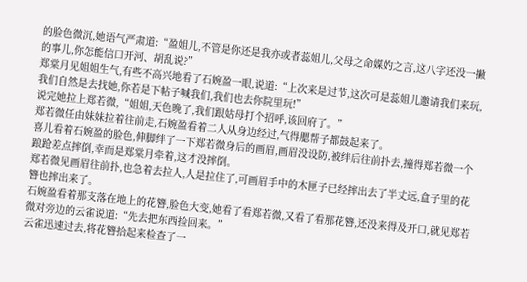的脸色微沉,她语气严肃道:“盈姐儿,不管是你还是我亦或者蕊姐儿,父母之命媒妁之言,这八字还没一撇的事儿,你怎能信口开河、胡乱说?”
郑棠月见姐姐生气,有些不高兴地看了石婉盈一眼,说道:“上次来是过节,这次可是蕊姐儿邀请我们来玩,我们自然是去找她,你若是下帖子喊我们,我们也去你院里玩!”
说完她拉上郑若微,“姐姐,天色晚了,我们跟姑母打个招呼,该回府了。”
郑若微任由妹妹拉着往前走,石婉盈看着二人从身边经过,气得腮帮子都鼓起来了。
喜儿看着石婉盈的脸色,伸脚绊了一下郑若微身后的画眉,画眉没设防,被绊后往前扑去,撞得郑若微一个踉跄差点摔倒,幸而是郑棠月牵着,这才没摔倒。
郑若微见画眉往前扑,也急着去拉人,人是拉住了,可画眉手中的木匣子已经摔出去了半丈远,盒子里的花簪也摔出来了。
石婉盈看着那支落在地上的花簪,脸色大变,她看了看郑若微,又看了看那花簪,还没来得及开口,就见郑若微对旁边的云雀说道:“先去把东西捡回来。”
云雀迅速过去,将花簪拾起来检查了一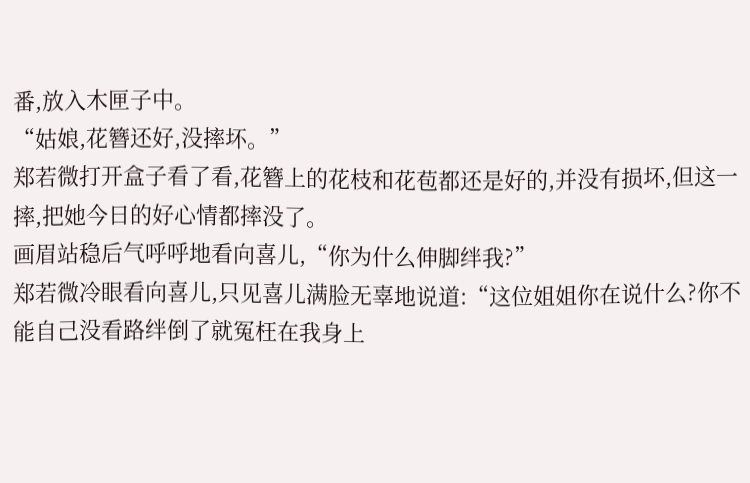番,放入木匣子中。
“姑娘,花簪还好,没摔坏。”
郑若微打开盒子看了看,花簪上的花枝和花苞都还是好的,并没有损坏,但这一摔,把她今日的好心情都摔没了。
画眉站稳后气呼呼地看向喜儿,“你为什么伸脚绊我?”
郑若微冷眼看向喜儿,只见喜儿满脸无辜地说道:“这位姐姐你在说什么?你不能自己没看路绊倒了就冤枉在我身上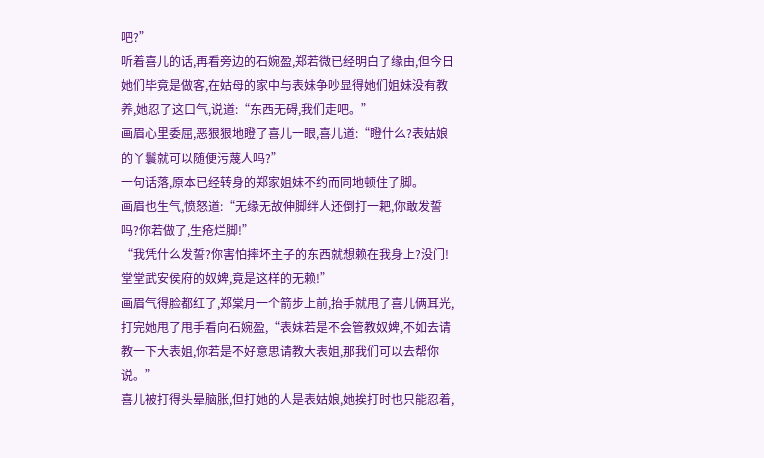吧?”
听着喜儿的话,再看旁边的石婉盈,郑若微已经明白了缘由,但今日她们毕竟是做客,在姑母的家中与表妹争吵显得她们姐妹没有教养,她忍了这口气,说道:“东西无碍,我们走吧。”
画眉心里委屈,恶狠狠地瞪了喜儿一眼,喜儿道:“瞪什么?表姑娘的丫鬟就可以随便污蔑人吗?”
一句话落,原本已经转身的郑家姐妹不约而同地顿住了脚。
画眉也生气,愤怒道:“无缘无故伸脚绊人还倒打一耙,你敢发誓吗?你若做了,生疮烂脚!”
“我凭什么发誓?你害怕摔坏主子的东西就想赖在我身上?没门!堂堂武安侯府的奴婢,竟是这样的无赖!”
画眉气得脸都红了,郑棠月一个箭步上前,抬手就甩了喜儿俩耳光,打完她甩了甩手看向石婉盈,“表妹若是不会管教奴婢,不如去请教一下大表姐,你若是不好意思请教大表姐,那我们可以去帮你说。”
喜儿被打得头晕脑胀,但打她的人是表姑娘,她挨打时也只能忍着,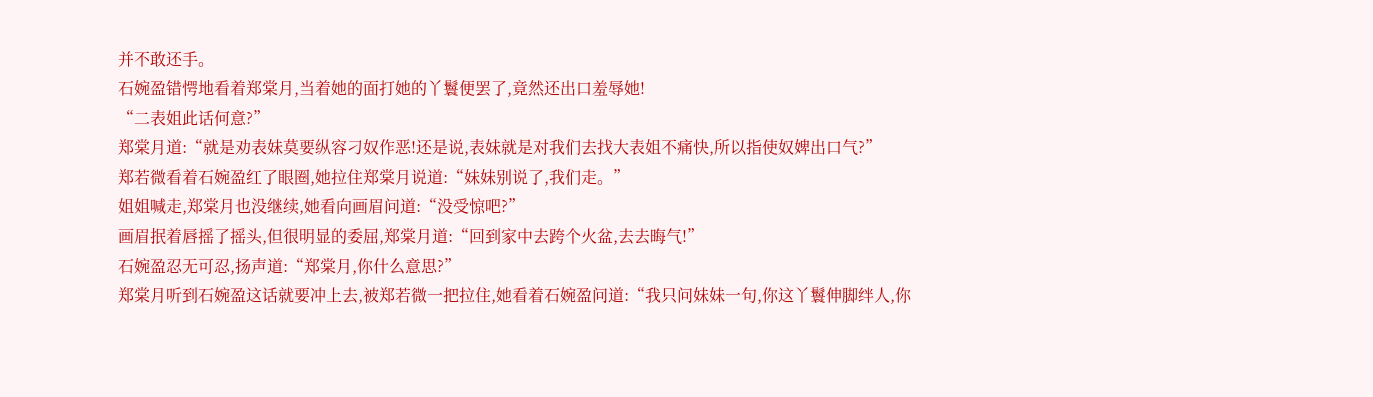并不敢还手。
石婉盈错愕地看着郑棠月,当着她的面打她的丫鬟便罢了,竟然还出口羞辱她!
“二表姐此话何意?”
郑棠月道:“就是劝表妹莫要纵容刁奴作恶!还是说,表妹就是对我们去找大表姐不痛快,所以指使奴婢出口气?”
郑若微看着石婉盈红了眼圈,她拉住郑棠月说道:“妹妹别说了,我们走。”
姐姐喊走,郑棠月也没继续,她看向画眉问道:“没受惊吧?”
画眉抿着唇摇了摇头,但很明显的委屈,郑棠月道:“回到家中去跨个火盆,去去晦气!”
石婉盈忍无可忍,扬声道:“郑棠月,你什么意思?”
郑棠月听到石婉盈这话就要冲上去,被郑若微一把拉住,她看着石婉盈问道:“我只问妹妹一句,你这丫鬟伸脚绊人,你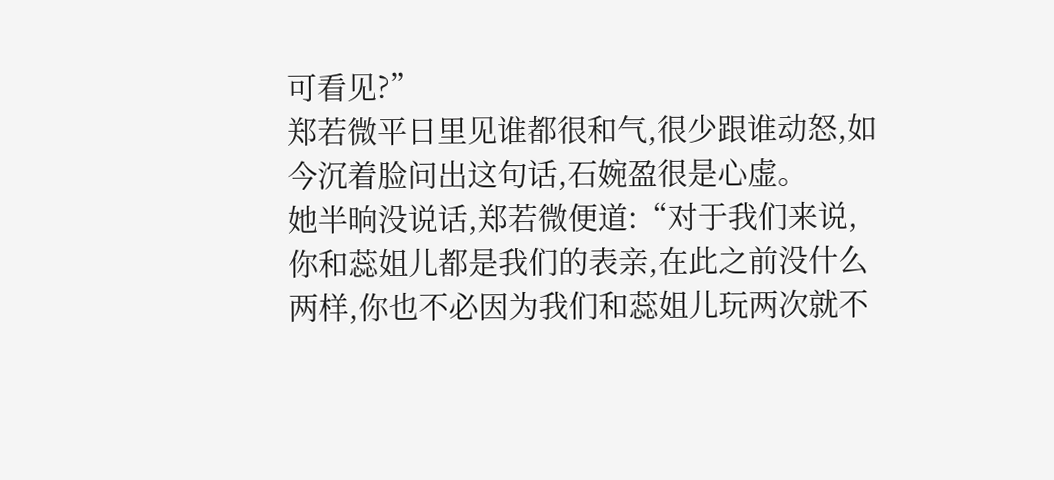可看见?”
郑若微平日里见谁都很和气,很少跟谁动怒,如今沉着脸问出这句话,石婉盈很是心虚。
她半晌没说话,郑若微便道:“对于我们来说,你和蕊姐儿都是我们的表亲,在此之前没什么两样,你也不必因为我们和蕊姐儿玩两次就不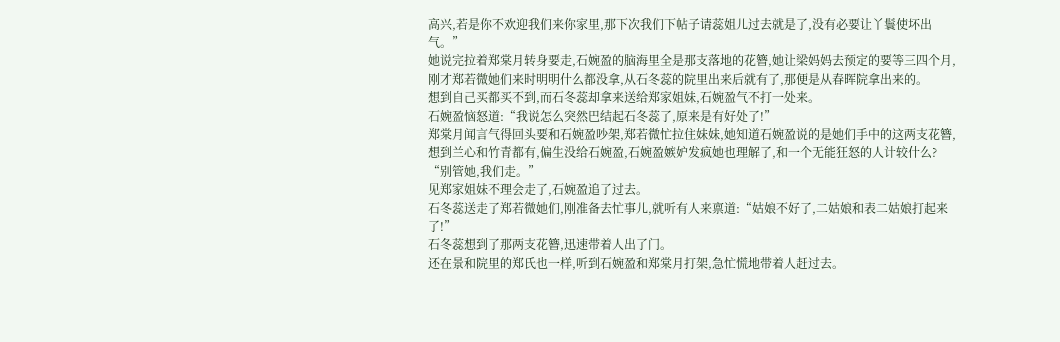高兴,若是你不欢迎我们来你家里,那下次我们下帖子请蕊姐儿过去就是了,没有必要让丫鬟使坏出气。”
她说完拉着郑棠月转身要走,石婉盈的脑海里全是那支落地的花簪,她让梁妈妈去预定的要等三四个月,刚才郑若微她们来时明明什么都没拿,从石冬蕊的院里出来后就有了,那便是从春晖院拿出来的。
想到自己买都买不到,而石冬蕊却拿来送给郑家姐妹,石婉盈气不打一处来。
石婉盈恼怒道:“我说怎么突然巴结起石冬蕊了,原来是有好处了!”
郑棠月闻言气得回头要和石婉盈吵架,郑若微忙拉住妹妹,她知道石婉盈说的是她们手中的这两支花簪,想到兰心和竹青都有,偏生没给石婉盈,石婉盈嫉妒发疯她也理解了,和一个无能狂怒的人计较什么?
“别管她,我们走。”
见郑家姐妹不理会走了,石婉盈追了过去。
石冬蕊送走了郑若微她们,刚准备去忙事儿,就听有人来禀道:“姑娘不好了,二姑娘和表二姑娘打起来了!”
石冬蕊想到了那两支花簪,迅速带着人出了门。
还在景和院里的郑氏也一样,听到石婉盈和郑棠月打架,急忙慌地带着人赶过去。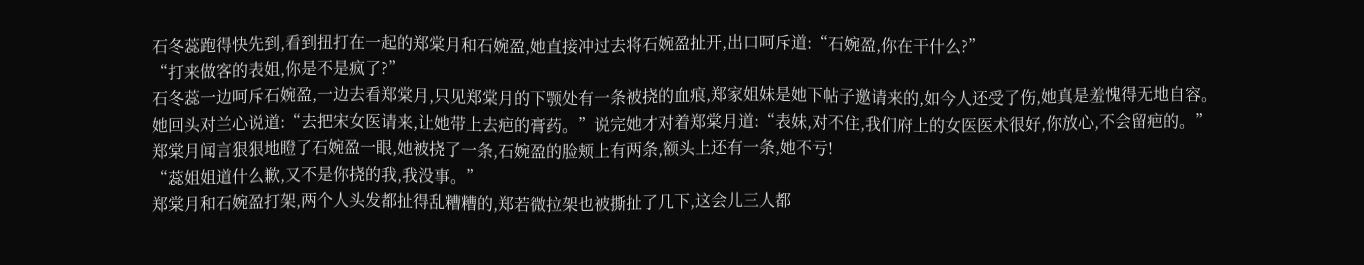石冬蕊跑得快先到,看到扭打在一起的郑棠月和石婉盈,她直接冲过去将石婉盈扯开,出口呵斥道:“石婉盈,你在干什么?”
“打来做客的表姐,你是不是疯了?”
石冬蕊一边呵斥石婉盈,一边去看郑棠月,只见郑棠月的下颚处有一条被挠的血痕,郑家姐妹是她下帖子邀请来的,如今人还受了伤,她真是羞愧得无地自容。
她回头对兰心说道:“去把宋女医请来,让她带上去疤的膏药。”说完她才对着郑棠月道:“表妹,对不住,我们府上的女医医术很好,你放心,不会留疤的。”
郑棠月闻言狠狠地瞪了石婉盈一眼,她被挠了一条,石婉盈的脸颊上有两条,额头上还有一条,她不亏!
“蕊姐姐道什么歉,又不是你挠的我,我没事。”
郑棠月和石婉盈打架,两个人头发都扯得乱糟糟的,郑若微拉架也被撕扯了几下,这会儿三人都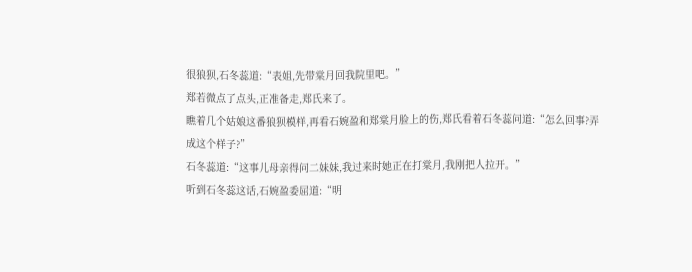很狼狈,石冬蕊道:“表姐,先带棠月回我院里吧。”
郑若微点了点头,正准备走,郑氏来了。
瞧着几个姑娘这番狼狈模样,再看石婉盈和郑棠月脸上的伤,郑氏看着石冬蕊问道:“怎么回事?弄成这个样子?”
石冬蕊道:“这事儿母亲得问二妹妹,我过来时她正在打棠月,我刚把人拉开。”
听到石冬蕊这话,石婉盈委屈道:“明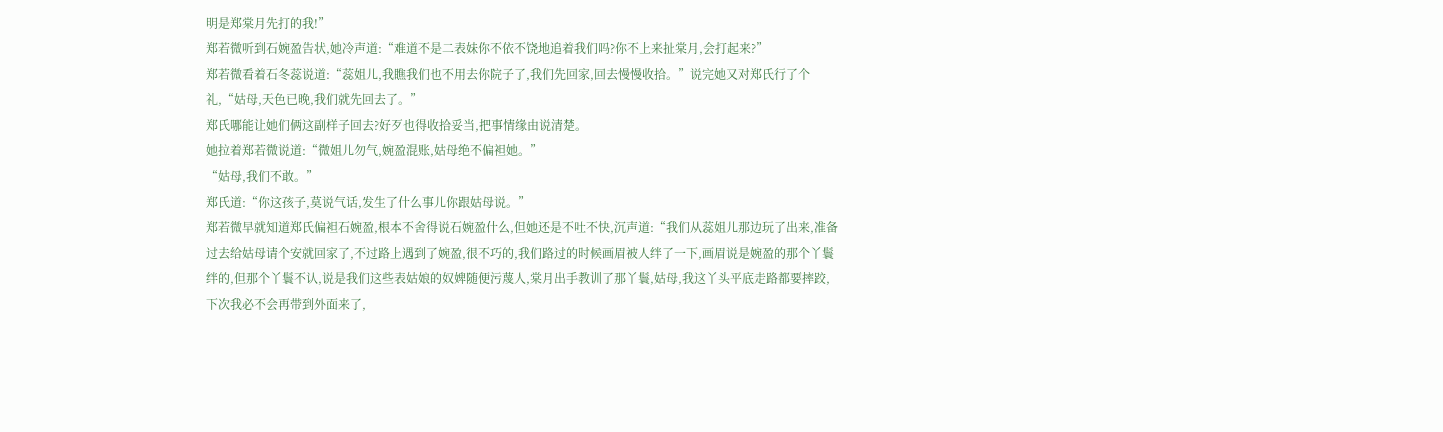明是郑棠月先打的我!”
郑若微听到石婉盈告状,她冷声道:“难道不是二表妹你不依不饶地追着我们吗?你不上来扯棠月,会打起来?”
郑若微看着石冬蕊说道:“蕊姐儿,我瞧我们也不用去你院子了,我们先回家,回去慢慢收拾。”说完她又对郑氏行了个礼,“姑母,天色已晚,我们就先回去了。”
郑氏哪能让她们俩这副样子回去?好歹也得收拾妥当,把事情缘由说清楚。
她拉着郑若微说道:“微姐儿勿气,婉盈混账,姑母绝不偏袒她。”
“姑母,我们不敢。”
郑氏道:“你这孩子,莫说气话,发生了什么事儿你跟姑母说。”
郑若微早就知道郑氏偏袒石婉盈,根本不舍得说石婉盈什么,但她还是不吐不快,沉声道:“我们从蕊姐儿那边玩了出来,准备过去给姑母请个安就回家了,不过路上遇到了婉盈,很不巧的,我们路过的时候画眉被人绊了一下,画眉说是婉盈的那个丫鬟绊的,但那个丫鬟不认,说是我们这些表姑娘的奴婢随便污蔑人,棠月出手教训了那丫鬟,姑母,我这丫头平底走路都要摔跤,下次我必不会再带到外面来了,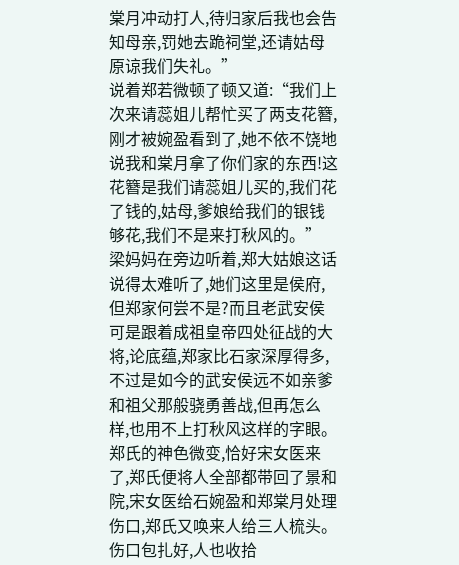棠月冲动打人,待归家后我也会告知母亲,罚她去跪祠堂,还请姑母原谅我们失礼。”
说着郑若微顿了顿又道:“我们上次来请蕊姐儿帮忙买了两支花簪,刚才被婉盈看到了,她不依不饶地说我和棠月拿了你们家的东西!这花簪是我们请蕊姐儿买的,我们花了钱的,姑母,爹娘给我们的银钱够花,我们不是来打秋风的。”
梁妈妈在旁边听着,郑大姑娘这话说得太难听了,她们这里是侯府,但郑家何尝不是?而且老武安侯可是跟着成祖皇帝四处征战的大将,论底蕴,郑家比石家深厚得多,不过是如今的武安侯远不如亲爹和祖父那般骁勇善战,但再怎么样,也用不上打秋风这样的字眼。
郑氏的神色微变,恰好宋女医来了,郑氏便将人全部都带回了景和院,宋女医给石婉盈和郑棠月处理伤口,郑氏又唤来人给三人梳头。
伤口包扎好,人也收拾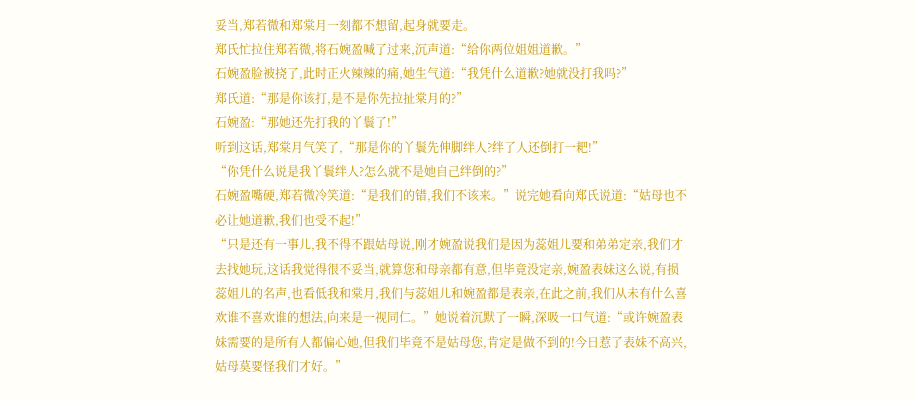妥当,郑若微和郑棠月一刻都不想留,起身就要走。
郑氏忙拉住郑若微,将石婉盈喊了过来,沉声道:“给你两位姐姐道歉。”
石婉盈脸被挠了,此时正火辣辣的痛,她生气道:“我凭什么道歉?她就没打我吗?”
郑氏道:“那是你该打,是不是你先拉扯棠月的?”
石婉盈:“那她还先打我的丫鬟了!”
听到这话,郑棠月气笑了,“那是你的丫鬟先伸脚绊人?绊了人还倒打一耙!”
“你凭什么说是我丫鬟绊人?怎么就不是她自己绊倒的?”
石婉盈嘴硬,郑若微冷笑道:“是我们的错,我们不该来。”说完她看向郑氏说道:“姑母也不必让她道歉,我们也受不起!”
“只是还有一事儿,我不得不跟姑母说,刚才婉盈说我们是因为蕊姐儿要和弟弟定亲,我们才去找她玩,这话我觉得很不妥当,就算您和母亲都有意,但毕竟没定亲,婉盈表妹这么说,有损蕊姐儿的名声,也看低我和棠月,我们与蕊姐儿和婉盈都是表亲,在此之前,我们从未有什么喜欢谁不喜欢谁的想法,向来是一视同仁。”她说着沉默了一瞬,深吸一口气道:“或许婉盈表妹需要的是所有人都偏心她,但我们毕竟不是姑母您,肯定是做不到的!今日惹了表妹不高兴,姑母莫要怪我们才好。”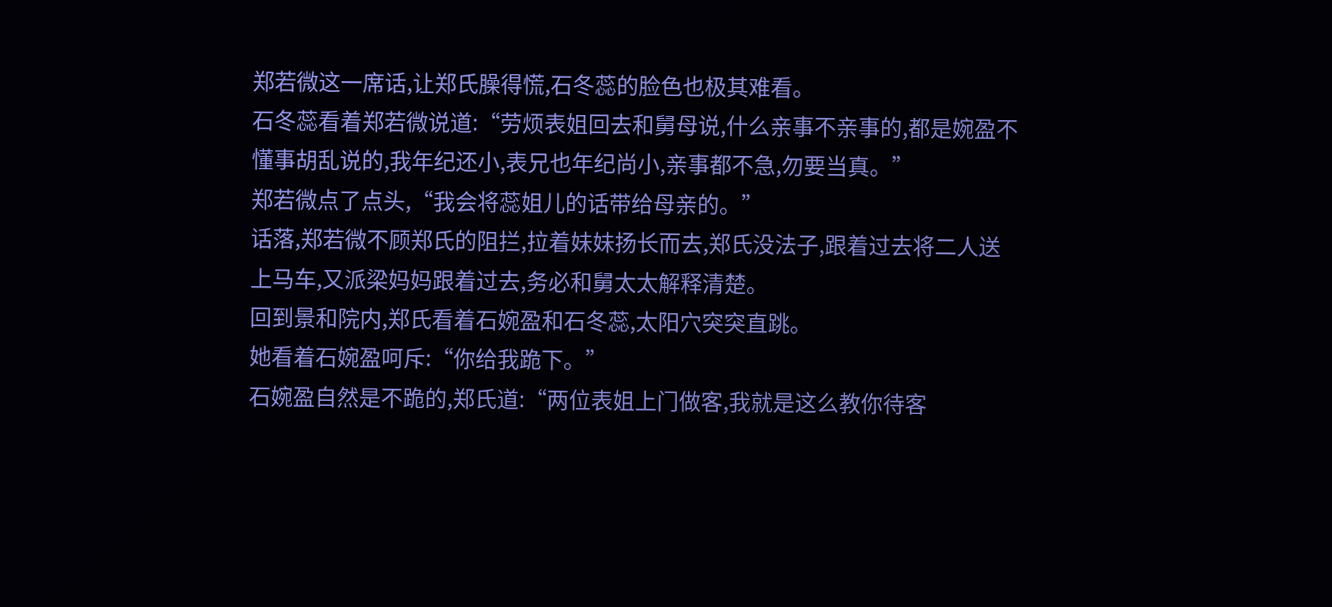郑若微这一席话,让郑氏臊得慌,石冬蕊的脸色也极其难看。
石冬蕊看着郑若微说道:“劳烦表姐回去和舅母说,什么亲事不亲事的,都是婉盈不懂事胡乱说的,我年纪还小,表兄也年纪尚小,亲事都不急,勿要当真。”
郑若微点了点头,“我会将蕊姐儿的话带给母亲的。”
话落,郑若微不顾郑氏的阻拦,拉着妹妹扬长而去,郑氏没法子,跟着过去将二人送上马车,又派梁妈妈跟着过去,务必和舅太太解释清楚。
回到景和院内,郑氏看着石婉盈和石冬蕊,太阳穴突突直跳。
她看着石婉盈呵斥:“你给我跪下。”
石婉盈自然是不跪的,郑氏道:“两位表姐上门做客,我就是这么教你待客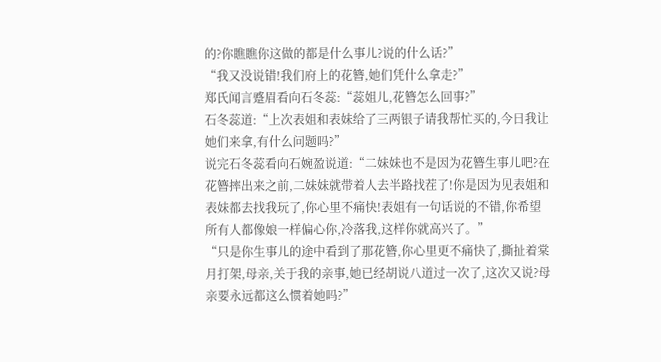的?你瞧瞧你这做的都是什么事儿?说的什么话?”
“我又没说错!我们府上的花簪,她们凭什么拿走?”
郑氏闻言蹙眉看向石冬蕊:“蕊姐儿,花簪怎么回事?”
石冬蕊道:“上次表姐和表妹给了三两银子请我帮忙买的,今日我让她们来拿,有什么问题吗?”
说完石冬蕊看向石婉盈说道:“二妹妹也不是因为花簪生事儿吧?在花簪摔出来之前,二妹妹就带着人去半路找茬了!你是因为见表姐和表妹都去找我玩了,你心里不痛快!表姐有一句话说的不错,你希望所有人都像娘一样偏心你,冷落我,这样你就高兴了。”
“只是你生事儿的途中看到了那花簪,你心里更不痛快了,撕扯着棠月打架,母亲,关于我的亲事,她已经胡说八道过一次了,这次又说?母亲要永远都这么惯着她吗?”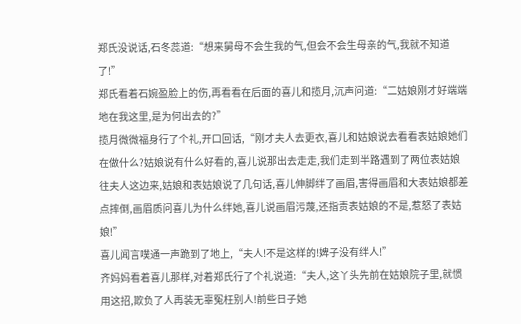郑氏没说话,石冬蕊道:“想来舅母不会生我的气,但会不会生母亲的气,我就不知道了!”
郑氏看着石婉盈脸上的伤,再看看在后面的喜儿和揽月,沉声问道:“二姑娘刚才好端端地在我这里,是为何出去的?”
揽月微微福身行了个礼,开口回话,“刚才夫人去更衣,喜儿和姑娘说去看看表姑娘她们在做什么?姑娘说有什么好看的,喜儿说那出去走走,我们走到半路遇到了两位表姑娘往夫人这边来,姑娘和表姑娘说了几句话,喜儿伸脚绊了画眉,害得画眉和大表姑娘都差点摔倒,画眉质问喜儿为什么绊她,喜儿说画眉污蔑,还指责表姑娘的不是,惹怒了表姑娘!”
喜儿闻言噗通一声跪到了地上,“夫人!不是这样的!婢子没有绊人!”
齐妈妈看着喜儿那样,对着郑氏行了个礼说道:“夫人,这丫头先前在姑娘院子里,就惯用这招,欺负了人再装无辜冤枉别人!前些日子她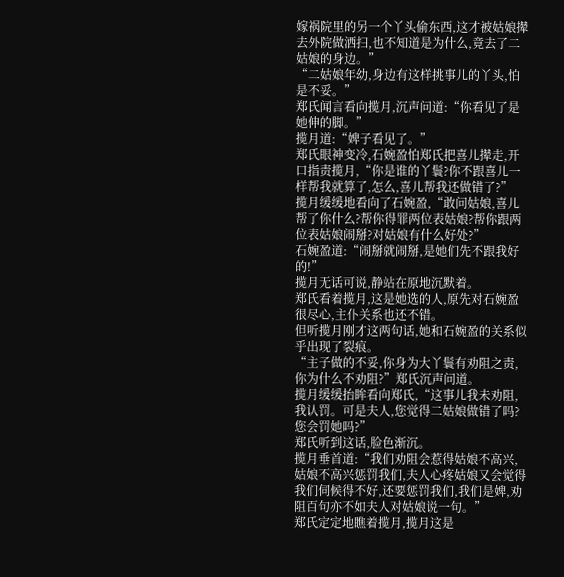嫁祸院里的另一个丫头偷东西,这才被姑娘撵去外院做洒扫,也不知道是为什么,竟去了二姑娘的身边。”
“二姑娘年幼,身边有这样挑事儿的丫头,怕是不妥。”
郑氏闻言看向揽月,沉声问道:“你看见了是她伸的脚。”
揽月道:“婢子看见了。”
郑氏眼神变冷,石婉盈怕郑氏把喜儿撵走,开口指责揽月,“你是谁的丫鬟?你不跟喜儿一样帮我就算了,怎么,喜儿帮我还做错了?”
揽月缓缓地看向了石婉盈,“敢问姑娘,喜儿帮了你什么?帮你得罪两位表姑娘?帮你跟两位表姑娘闹掰?对姑娘有什么好处?”
石婉盈道:“闹掰就闹掰,是她们先不跟我好的!”
揽月无话可说,静站在原地沉默着。
郑氏看着揽月,这是她选的人,原先对石婉盈很尽心,主仆关系也还不错。
但听揽月刚才这两句话,她和石婉盈的关系似乎出现了裂痕。
“主子做的不妥,你身为大丫鬟有劝阻之责,你为什么不劝阻?”郑氏沉声问道。
揽月缓缓抬眸看向郑氏,“这事儿我未劝阻,我认罚。可是夫人,您觉得二姑娘做错了吗?您会罚她吗?”
郑氏听到这话,脸色渐沉。
揽月垂首道:“我们劝阻会惹得姑娘不高兴,姑娘不高兴惩罚我们,夫人心疼姑娘又会觉得我们伺候得不好,还要惩罚我们,我们是婢,劝阻百句亦不如夫人对姑娘说一句。”
郑氏定定地瞧着揽月,揽月这是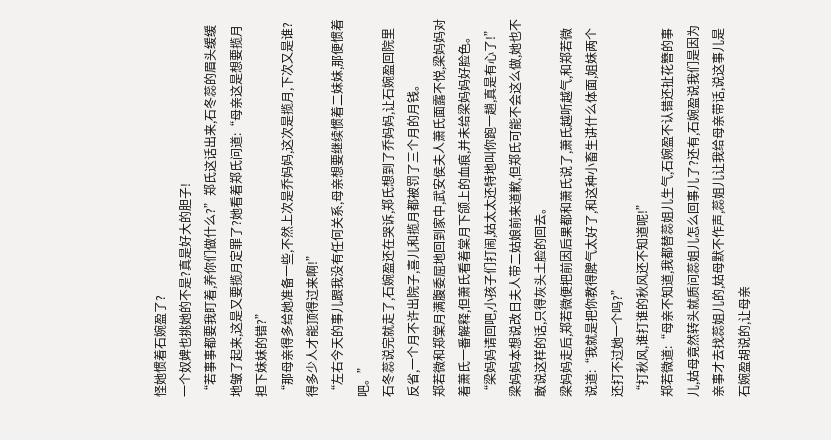怪她惯着石婉盈了?
一个奴婢也挑她的不是?真是好大的胆子!
“若事事都要我盯着,养你们做什么?”郑氏这话出来,石冬蕊的眉头缓缓地皱了起来,这是又要揽月定罪了?她看着郑氏问道:“母亲这是想要揽月担下妹妹的错?”
“那母亲得多给她准备一些,不然上次是乔妈妈,这次是揽月,下次又是谁?得多少人才能顶得过来啊!”
“左右今天的事儿跟我没有任何关系,母亲想要继续惯着二妹妹,那便惯着吧。”
石冬蕊说完就走了,石婉盈还在哭诉,郑氏想到了乔妈妈,让石婉盈回院里反省,一个月不许出院子,喜儿和揽月都被罚了三个月的月钱。
郑若微和郑棠月满腹委屈地回到家中,武安侯夫人萧氏面露不悦,梁妈妈对着萧氏一番解释,但萧氏看着棠月下颌上的血痕,并未给梁妈妈好脸色。
“梁妈妈请回吧,小孩子们打闹,姑太太还特地叫你跑一趟,真是有心了!”
梁妈妈本想说改日夫人带二姑娘前来道歉,但郑氏可能不会这么做,她也不敢说这样的话,只得灰头土脸的回去。
梁妈妈走后,郑若微便把前因后果都和萧氏说了,萧氏越听越气,和郑若微说道:“我就是把你教得脾气太好了,和这种小畜生讲什么体面,姐妹两个还打不过她一个吗?”
“打秋风,谁打谁的秋风还不知道呢!”
郑若微道:“母亲不知道,我都替蕊姐儿生气,石婉盈不认错还扯花簪的事儿,姑母竟然转头就质问蕊姐儿怎么回事儿了?还有,石婉盈说我们是因为亲事才去找蕊姐儿的,姑母默不作声,蕊姐儿让我给母亲带话,说这事儿是石婉盈胡说的,让母亲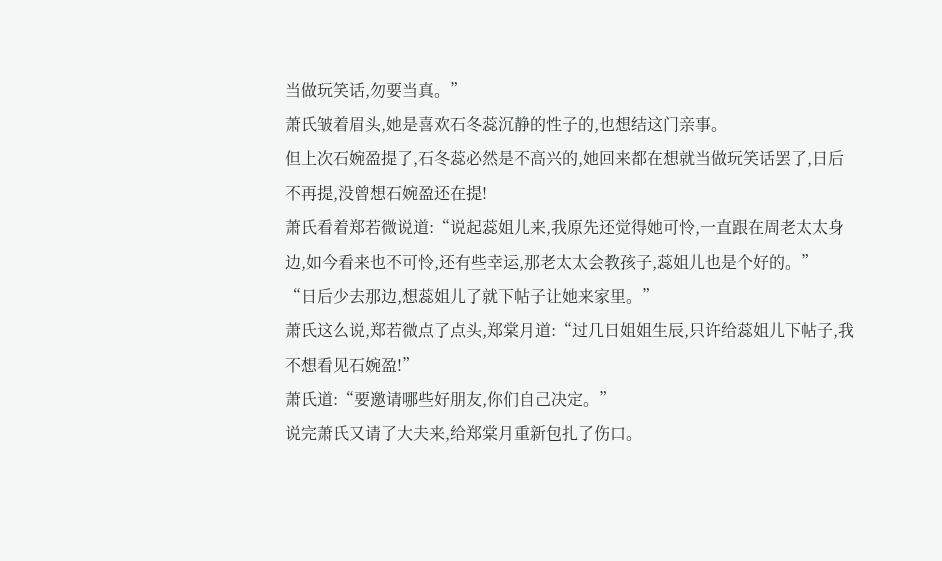当做玩笑话,勿要当真。”
萧氏皱着眉头,她是喜欢石冬蕊沉静的性子的,也想结这门亲事。
但上次石婉盈提了,石冬蕊必然是不高兴的,她回来都在想就当做玩笑话罢了,日后不再提,没曾想石婉盈还在提!
萧氏看着郑若微说道:“说起蕊姐儿来,我原先还觉得她可怜,一直跟在周老太太身边,如今看来也不可怜,还有些幸运,那老太太会教孩子,蕊姐儿也是个好的。”
“日后少去那边,想蕊姐儿了就下帖子让她来家里。”
萧氏这么说,郑若微点了点头,郑棠月道:“过几日姐姐生辰,只许给蕊姐儿下帖子,我不想看见石婉盈!”
萧氏道:“要邀请哪些好朋友,你们自己决定。”
说完萧氏又请了大夫来,给郑棠月重新包扎了伤口。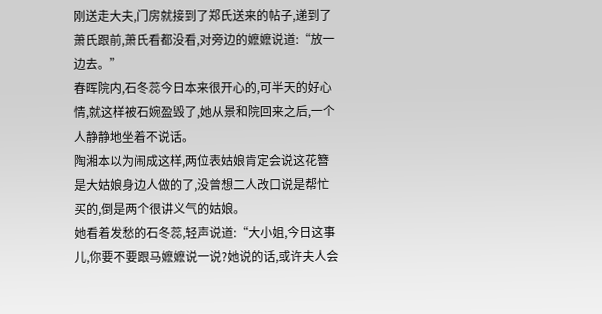刚送走大夫,门房就接到了郑氏送来的帖子,递到了萧氏跟前,萧氏看都没看,对旁边的嬷嬷说道:“放一边去。”
春晖院内,石冬蕊今日本来很开心的,可半天的好心情,就这样被石婉盈毁了,她从景和院回来之后,一个人静静地坐着不说话。
陶湘本以为闹成这样,两位表姑娘肯定会说这花簪是大姑娘身边人做的了,没曾想二人改口说是帮忙买的,倒是两个很讲义气的姑娘。
她看着发愁的石冬蕊,轻声说道:“大小姐,今日这事儿,你要不要跟马嬷嬷说一说?她说的话,或许夫人会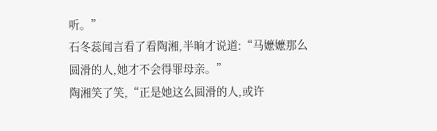听。”
石冬蕊闻言看了看陶湘,半晌才说道:“马嬷嬷那么圆滑的人,她才不会得罪母亲。”
陶湘笑了笑,“正是她这么圆滑的人,或许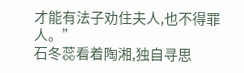才能有法子劝住夫人,也不得罪人。”
石冬蕊看着陶湘,独自寻思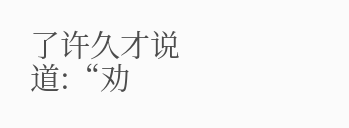了许久才说道:“劝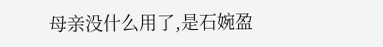母亲没什么用了,是石婉盈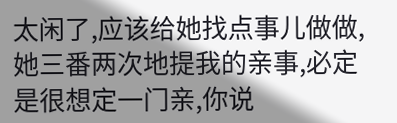太闲了,应该给她找点事儿做做,她三番两次地提我的亲事,必定是很想定一门亲,你说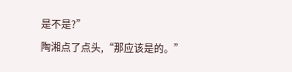是不是?”
陶湘点了点头,“那应该是的。”